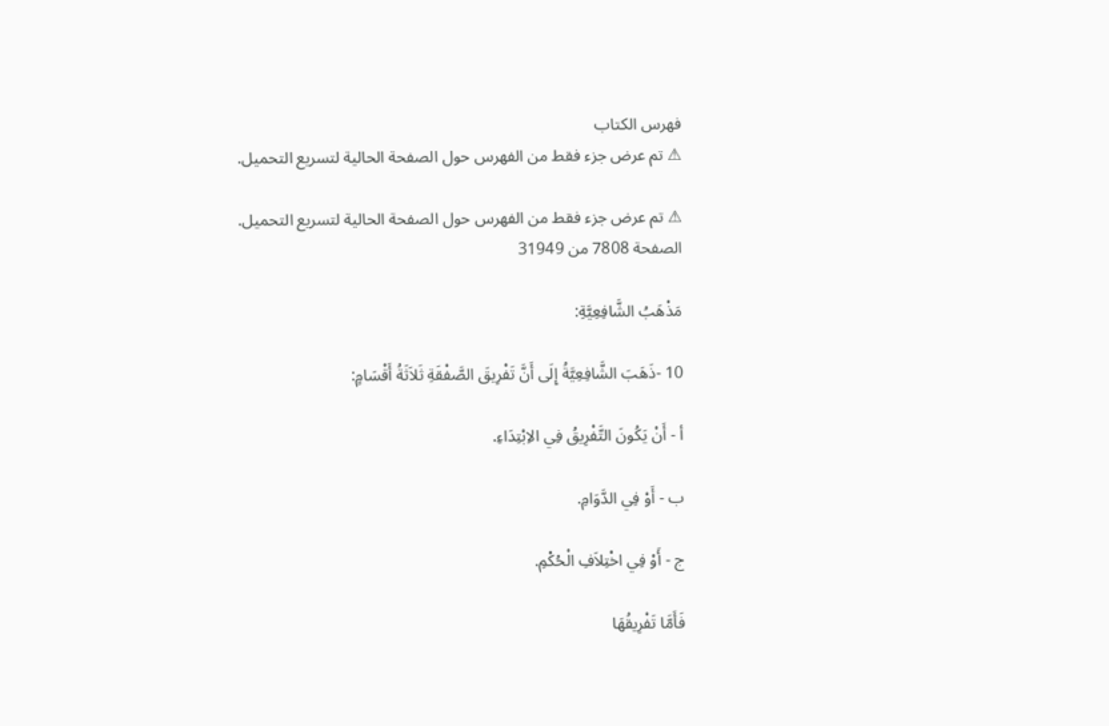فهرس الكتاب
⚠ تم عرض جزء فقط من الفهرس حول الصفحة الحالية لتسريع التحميل.

⚠ تم عرض جزء فقط من الفهرس حول الصفحة الحالية لتسريع التحميل.
الصفحة 7808 من 31949

مَذْهَبُ الشَّافِعِيَّةِ:

10 -ذَهَبَ الشَّافِعِيَّةُ إِلَى أَنَّ تَفْرِيقَ الصَّفْقَةِ ثَلاَثَةُ أَقْسَامٍ:

أ - أَنْ يَكُونَ التَّفْرِيقُ فِي الاِبْتِدَاءِ.

ب - أَوْ فِي الدَّوَامِ.

ج - أَوْ فِي اخْتِلاَفِ الْحُكْمِ.

فَأَمَّا تَفْرِيقُهَا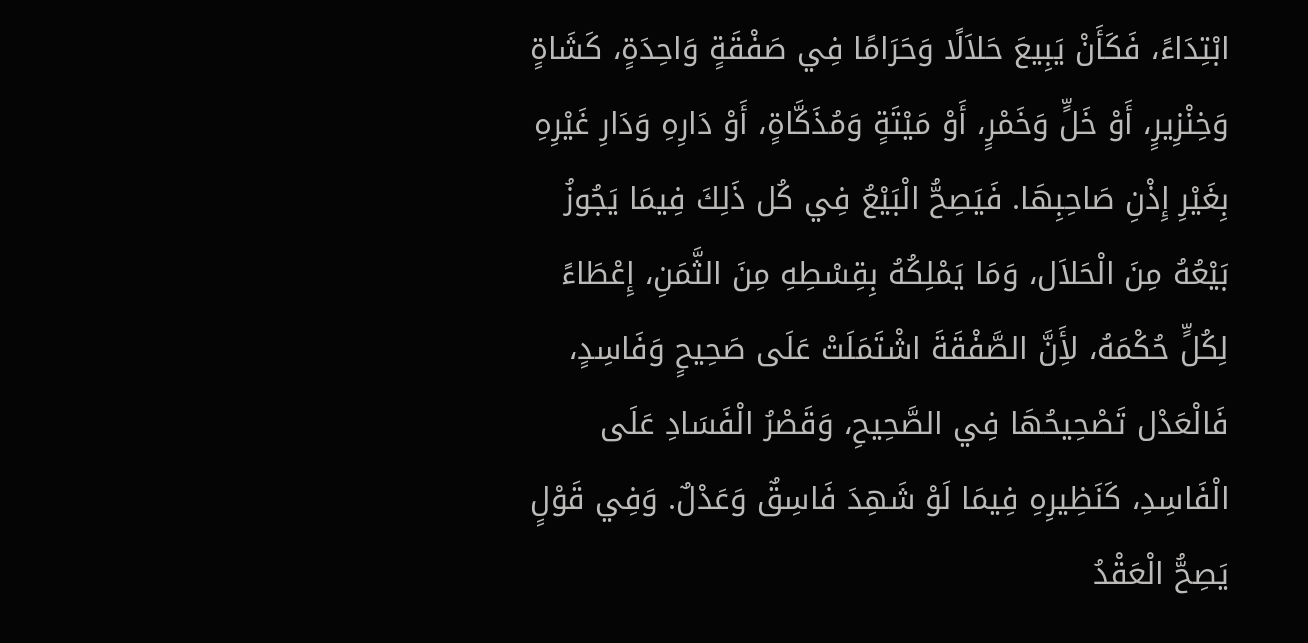ابْتِدَاءً، فَكَأَنْ يَبِيعَ حَلاَلًا وَحَرَامًا فِي صَفْقَةٍ وَاحِدَةٍ، كَشَاةٍ وَخِنْزِيرٍ، أَوْ خَلٍّ وَخَمْرٍ، أَوْ مَيْتَةٍ وَمُذَكَّاةٍ، أَوْ دَارِهِ وَدَارِ غَيْرِهِ بِغَيْرِ إِذْنِ صَاحِبِهَا. فَيَصِحُّ الْبَيْعُ فِي كُل ذَلِكَ فِيمَا يَجُوزُ بَيْعُهُ مِنَ الْحَلاَل، وَمَا يَمْلِكُهُ بِقِسْطِهِ مِنَ الثَّمَنِ، إِعْطَاءً لِكُلٍّ حُكْمَهُ، لأَِنَّ الصَّفْقَةَ اشْتَمَلَتْ عَلَى صَحِيحٍ وَفَاسِدٍ، فَالْعَدْل تَصْحِيحُهَا فِي الصَّحِيحِ، وَقَصْرُ الْفَسَادِ عَلَى الْفَاسِدِ، كَنَظِيرِهِ فِيمَا لَوْ شَهِدَ فَاسِقٌ وَعَدْلٌ. وَفِي قَوْلٍ يَصِحُّ الْعَقْدُ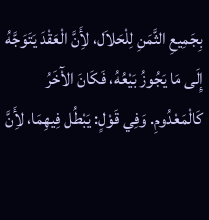بِجَمِيعِ الثَّمَنِ لِلْحَلاَل، لأَِنَّ الْعَقْدَ يَتَوَجَّهُ إِلَى مَا يَجُوزُ بَيْعُهُ، فَكَانَ الآْخَرُ كَالْمَعْدُومِ. وَفِي قَوْلٍ: يَبْطُل فِيهِمَا، لأَِنَّ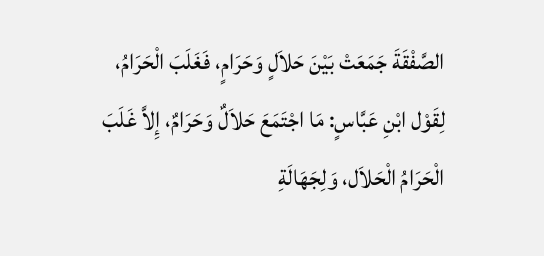الصَّفْقَةَ جَمَعَتْ بَيْنَ حَلاَلٍ وَحَرَامٍ، فَغَلَبَ الْحَرَامُ، لِقَوْل ابْنِ عَبَّاسٍ: مَا اجْتَمَعَ حَلاَلٌ وَحَرَامٌ، إِلاَّ غَلَبَ الْحَرَامُ الْحَلاَل، وَلِجَهَالَةِ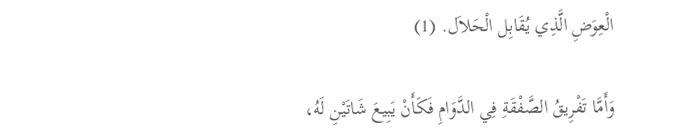الْعِوَضِ الَّذِي يُقَابِل الْحَلاَل. (1)

وَأَمَّا تَفْرِيقُ الصَّفْقَةِ فِي الدَّوَامِ فَكَأَنْ يَبِيعَ شَاتَيْنِ لَهُ،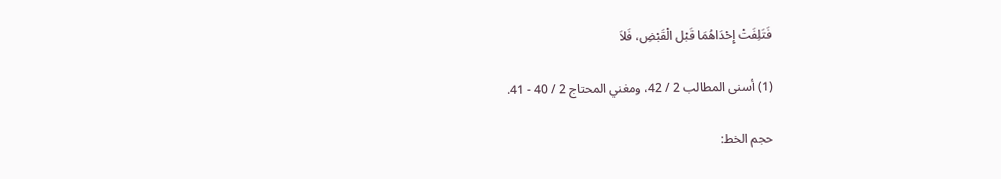فَتَلِفَتْ إِحْدَاهُمَا قَبْل الْقَبْضِ، فَلاَ

(1) أسنى المطالب 2 / 42، ومغني المحتاج 2 / 40 - 41.

حجم الخط: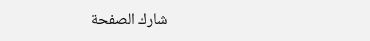شارك الصفحة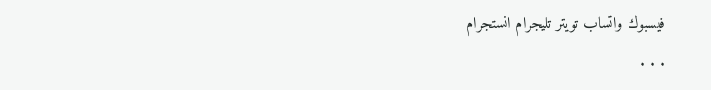فيسبوك واتساب تويتر تليجرام انستجرام
. . .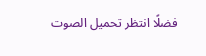فضلًا انتظر تحميل الصوت